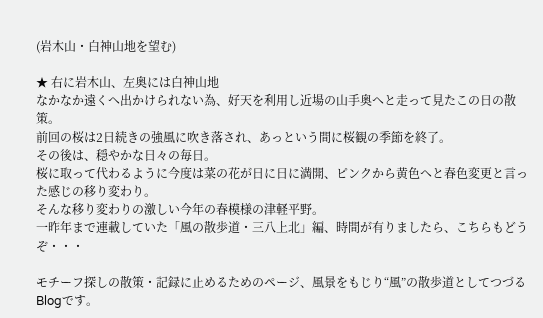(岩木山・白神山地を望む)

★ 右に岩木山、左奥には白神山地
なかなか遠くへ出かけられない為、好天を利用し近場の山手奥へと走って見たこの日の散策。
前回の桜は2日続きの強風に吹き落され、あっという間に桜観の季節を終了。
その後は、穏やかな日々の毎日。
桜に取って代わるように今度は菜の花が日に日に満開、ピンクから黄色へと春色変更と言った感じの移り変わり。
そんな移り変わりの激しい今年の春模様の津軽平野。
一昨年まで連載していた「風の散歩道・三八上北」編、時間が有りましたら、こちらもどうぞ・・・

モチーフ探しの散策・記録に止めるためのページ、風景をもじり“風”の散歩道としてつづるBlogです。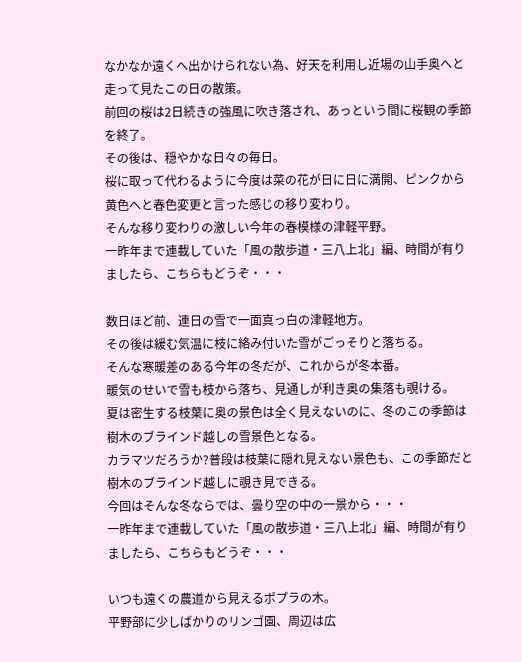なかなか遠くへ出かけられない為、好天を利用し近場の山手奥へと走って見たこの日の散策。
前回の桜は2日続きの強風に吹き落され、あっという間に桜観の季節を終了。
その後は、穏やかな日々の毎日。
桜に取って代わるように今度は菜の花が日に日に満開、ピンクから黄色へと春色変更と言った感じの移り変わり。
そんな移り変わりの激しい今年の春模様の津軽平野。
一昨年まで連載していた「風の散歩道・三八上北」編、時間が有りましたら、こちらもどうぞ・・・

数日ほど前、連日の雪で一面真っ白の津軽地方。
その後は緩む気温に枝に絡み付いた雪がごっそりと落ちる。
そんな寒暖差のある今年の冬だが、これからが冬本番。
暖気のせいで雪も枝から落ち、見通しが利き奥の集落も覗ける。
夏は密生する枝葉に奥の景色は全く見えないのに、冬のこの季節は樹木のブラインド越しの雪景色となる。
カラマツだろうか?普段は枝葉に隠れ見えない景色も、この季節だと樹木のブラインド越しに覗き見できる。
今回はそんな冬ならでは、曇り空の中の一景から・・・
一昨年まで連載していた「風の散歩道・三八上北」編、時間が有りましたら、こちらもどうぞ・・・

いつも遠くの農道から見えるポプラの木。
平野部に少しばかりのリンゴ園、周辺は広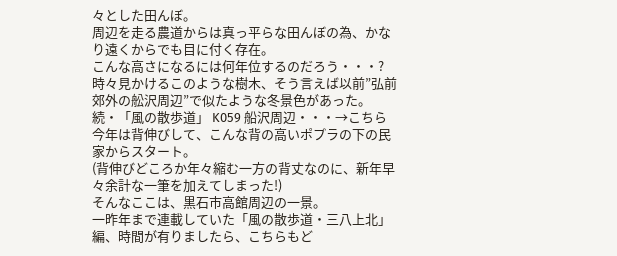々とした田んぼ。
周辺を走る農道からは真っ平らな田んぼの為、かなり遠くからでも目に付く存在。
こんな高さになるには何年位するのだろう・・・?
時々見かけるこのような樹木、そう言えば以前”弘前郊外の舩沢周辺”で似たような冬景色があった。
続・「風の散歩道」 K059 船沢周辺・・・→こちら
今年は背伸びして、こんな背の高いポプラの下の民家からスタート。
(背伸びどころか年々縮む一方の背丈なのに、新年早々余計な一筆を加えてしまった!)
そんなここは、黒石市高館周辺の一景。
一昨年まで連載していた「風の散歩道・三八上北」編、時間が有りましたら、こちらもど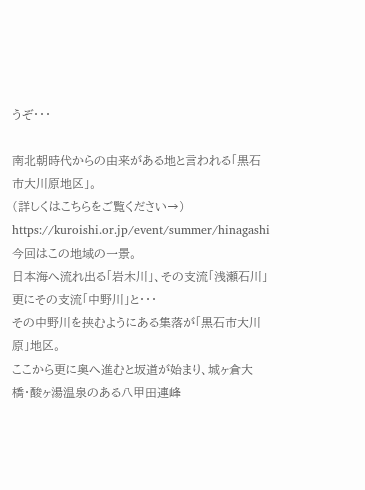うぞ・・・

南北朝時代からの由来がある地と言われる「黒石市大川原地区」。
(詳しくはこちらをご覧ください→)
https://kuroishi.or.jp/event/summer/hinagashi
今回はこの地域の一景。
日本海へ流れ出る「岩木川」、その支流「浅瀬石川」更にその支流「中野川」と・・・
その中野川を挟むようにある集落が「黒石市大川原」地区。
ここから更に奥へ進むと坂道が始まり、城ヶ倉大橋・酸ヶ湯温泉のある八甲田連峰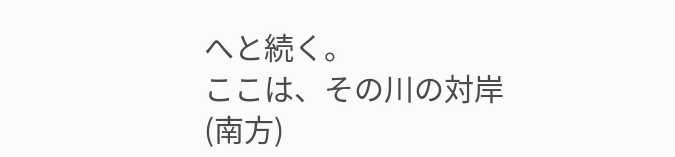へと続く。
ここは、その川の対岸(南方)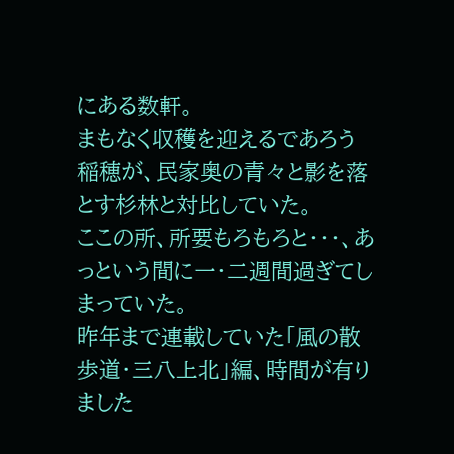にある数軒。
まもなく収穫を迎えるであろう稲穂が、民家奥の青々と影を落とす杉林と対比していた。
ここの所、所要もろもろと・・・、あっという間に一・二週間過ぎてしまっていた。
昨年まで連載していた「風の散歩道・三八上北」編、時間が有りました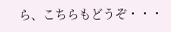ら、こちらもどうぞ・・・